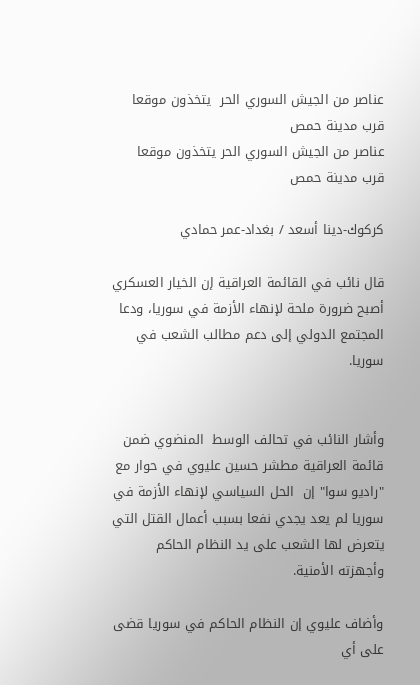عناصر من الجيش السوري الحر  يتخذون موقعا قرب مدينة حمص
عناصر من الجيش السوري الحر يتخذون موقعا قرب مدينة حمص

كركوك-دينا أسعد / بغداد-عمر حمادي

قال نائب في القائمة العراقية إن الخيار العسكري أصبح ضرورة ملحة لإنهاء الأزمة في سوريا، ودعا المجتمع الدولي إلى دعم مطالب الشعب في سوريا.


وأشار النائب في تحالف الوسط  المنضوي ضمن قائمة العراقية مطشر حسين عليوي في حوار مع "راديو سوا" إن  الحل السياسي لإنهاء الأزمة في سوريا لم يعد يجدي نفعا بسبب أعمال القتل التي يتعرض لها الشعب على يد النظام الحاكم وأجهزته الأمنية.

وأضاف عليوي إن النظام الحاكم في سوريا قضى على أي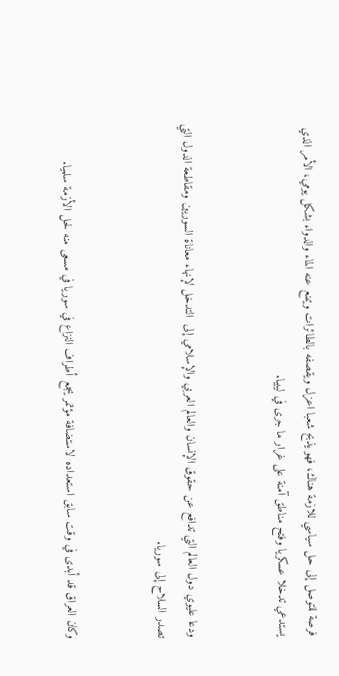فرصة للتوصل إلى حل سياسي للازمة هناك، فهو يذبح شعبا اعزل ويقصفه بالطائرات ويمنع عنه الماء والدواء بشكل يومي، الأمر الذي يستدعي تدخلا عسكريا وفتح مناطق آمنة على غرار ما جرى في ليبيا.


ودعا عليوي دول العالم التي تدافع عن حقوق الإنسان والعالم العربي والإسلامي إلى  التدخل لإنهاء معاناة السوريين ومقاطعة الدول التي تصدر السلاح إلى سوريا.


وكان العراق قد أبدى في وقت سابق استعداده لاستضافة مؤتمر يجمع أطراف النزاع في سوريا في مسعى منه لحل الأزمة سلميا.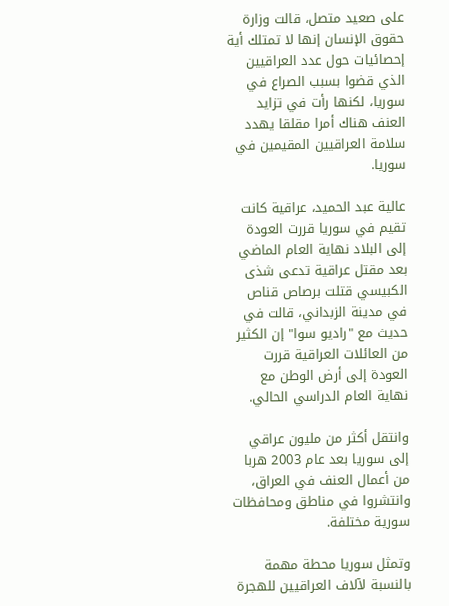على صعيد متصل، قالت وزارة حقوق الإنسان إنها لا تمتلك أية إحصائيات حول عدد العراقيين الذي قضوا بسبب الصراع في سوريا، لكنها رأت في تزايد العنف هناك أمرا مقلقا يهدد سلامة العراقيين المقيمين في سوريا.

عالية عبد الحميد، عراقية كانت تقيم في سوريا قررت العودة إلى البلاد نهاية العام الماضي بعد مقتل عراقية تدعى شذى الكبيسي قتلت برصاص قناص في مدينة الزبداني، قالت في حديث مع "راديو سوا" إن الكثير من العائلات العراقية قررت العودة إلى أرض الوطن مع نهاية العام الدراسي الحالي.

وانتقل أكثر من مليون عراقي إلى سوريا بعد عام 2003 هربا من أعمال العنف في العراق، وانتشروا في مناطق ومحافظات سورية مختلفة.

وتمثل سوريا محطة مهمة بالنسبة لآلاف العراقيين للهجرة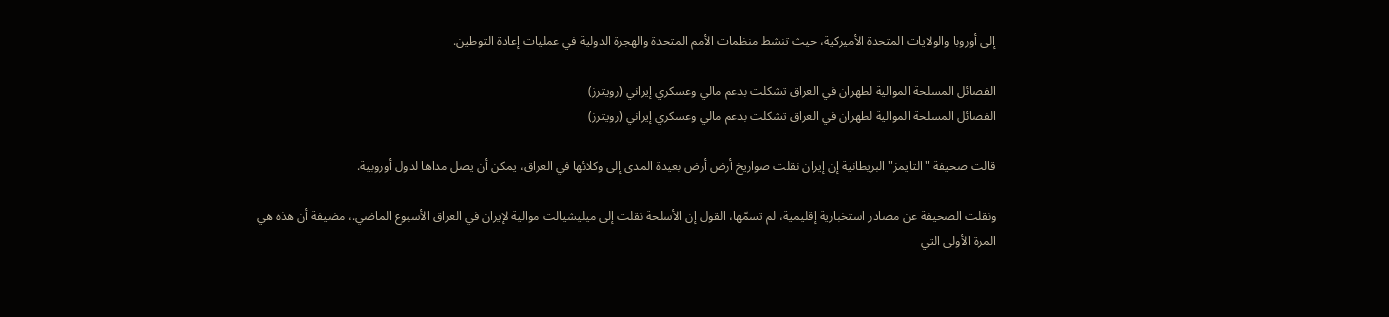إلى أوروبا والولايات المتحدة الأميركية، حيث تنشط منظمات الأمم المتحدة والهجرة الدولية في عمليات إعادة التوطين.

الفصائل المسلحة الموالية لطهران في العراق تشكلت بدعم مالي وعسكري إيراني (رويترز)
الفصائل المسلحة الموالية لطهران في العراق تشكلت بدعم مالي وعسكري إيراني (رويترز)

قالت صحيفة "التايمز" البريطانية إن إيران نقلت صواريخ أرض أرض بعيدة المدى إلى وكلائها في العراق، يمكن أن يصل مداها لدول أوروبية.

ونقلت الصحيفة عن مصادر استخبارية إقليمية، لم تسمّها، القول إن الأسلحة نقلت إلى ميليشيالت موالية لإيران في العراق الأسبوع الماضي.، مضيفة أن هذه هي المرة الأولى التي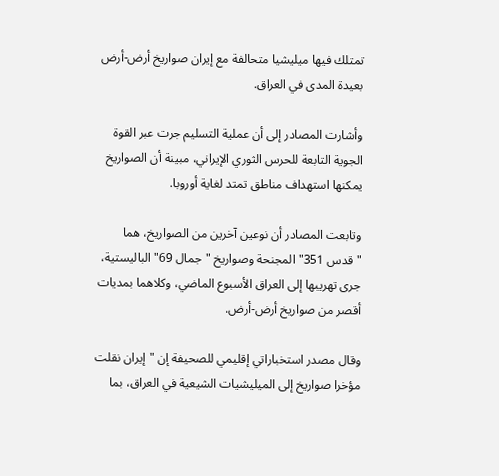تمتلك فيها ميليشيا متحالفة مع إيران صواريخ أرض-أرض بعيدة المدى في العراق.

وأشارت المصادر إلى أن عملية التسليم جرت عبر القوة الجوية التابعة للحرس الثوري الإيراني، مبينة أن الصواريخ يمكنها استهداف مناطق تمتد لغاية أوروبا.

وتابعت المصادر أن نوعين آخرين من الصواريخ، هما "قدس 351" المجنحة وصواريخ "جمال 69" الباليستية، جرى تهريبها إلى العراق الأسبوع الماضي، وكلاهما بمديات أقصر من صواريخ أرض-أرض.

وقال مصدر استخباراتي إقليمي للصحيفة إن "إيران نقلت مؤخرا صواريخ إلى الميليشيات الشيعية في العراق، بما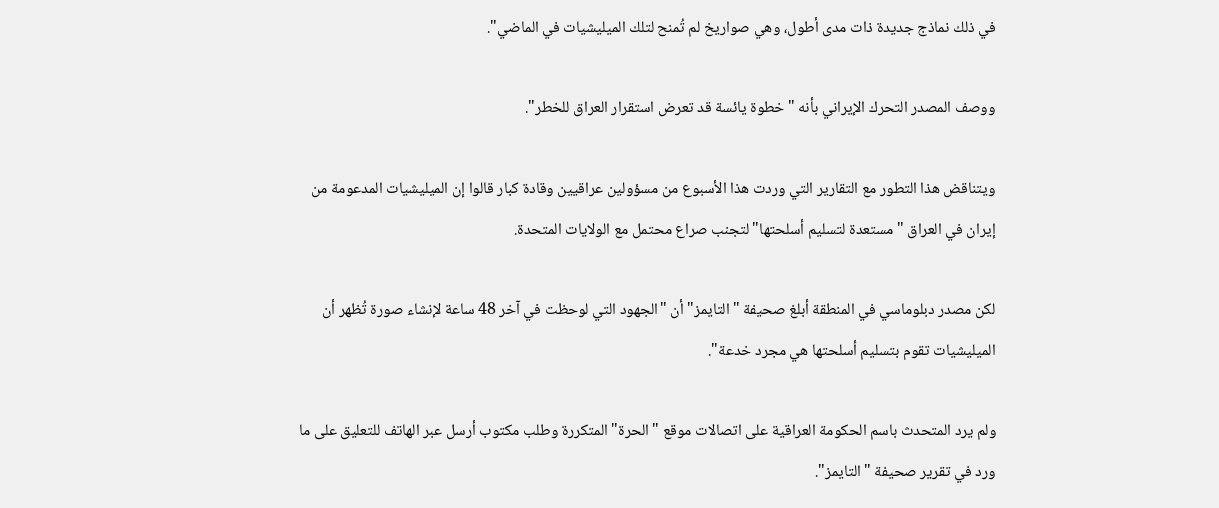في ذلك نماذج جديدة ذات مدى أطول، وهي صواريخ لم تُمنح لتلك الميليشيات في الماضي".

ووصف المصدر التحرك الإيراني بأنه "خطوة يائسة قد تعرض استقرار العراق للخطر".

ويتناقض هذا التطور مع التقارير التي وردت هذا الأسبوع من مسؤولين عراقيين وقادة كبار قالوا إن الميليشيات المدعومة من إيران في العراق "مستعدة لتسليم أسلحتها" لتجنب صراع محتمل مع الولايات المتحدة.

لكن مصدر دبلوماسي في المنطقة أبلغ صحيفة "التايمز" أن "الجهود التي لوحظت في آخر 48 ساعة لإنشاء صورة تُظهر أن الميليشيات تقوم بتسليم أسلحتها هي مجرد خدعة".

ولم يرد المتحدث باسم الحكومة العراقية على اتصالات موقع "الحرة" المتكررة وطلب مكتوب أرسل عبر الهاتف للتعليق على ما ورد في تقرير صحيفة "التايمز".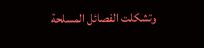وتشكلت الفصائل المسلحة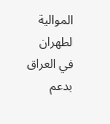الموالية لطهران في العراق بدعم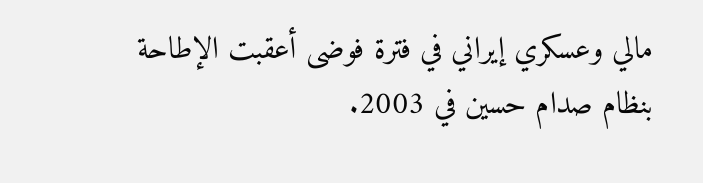مالي وعسكري إيراني في فترة فوضى أعقبت الإطاحة بنظام صدام حسين في 2003.